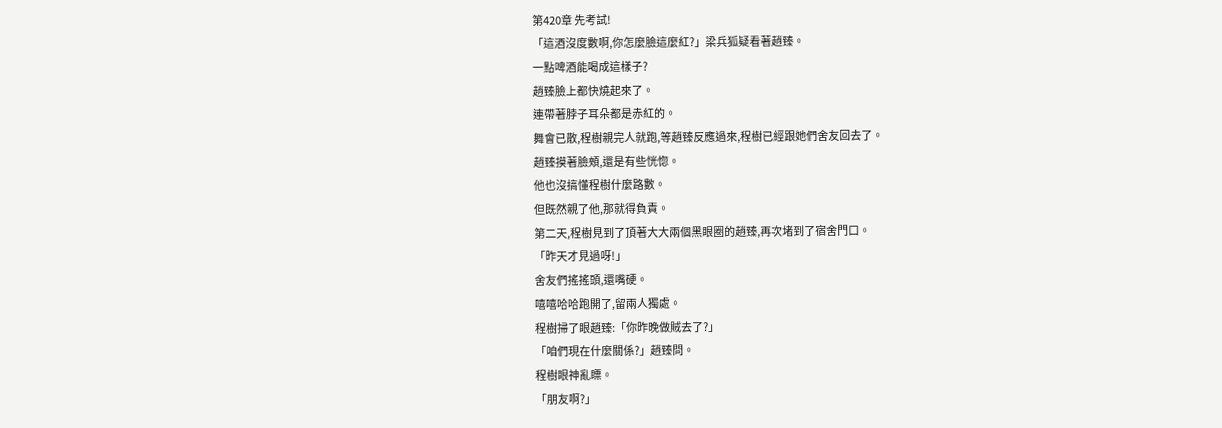第420章 先考試!
「這酒沒度數啊,你怎麼臉這麼紅?」梁兵狐疑看著趙臻。
一點啤酒能喝成這樣子?
趙臻臉上都快燒起來了。
連帶著脖子耳朵都是赤紅的。
舞會已散,程樹親完人就跑,等趙臻反應過來,程樹已經跟她們舍友回去了。
趙臻摸著臉頰,還是有些恍惚。
他也沒搞懂程樹什麼路數。
但既然親了他,那就得負責。
第二天,程樹見到了頂著大大兩個黑眼圈的趙臻,再次堵到了宿舍門口。
「昨天才見過呀!」
舍友們搖搖頭,還嘴硬。
嘻嘻哈哈跑開了,留兩人獨處。
程樹掃了眼趙臻:「你昨晚做賊去了?」
「咱們現在什麼關係?」趙臻問。
程樹眼神亂瞟。
「朋友啊?」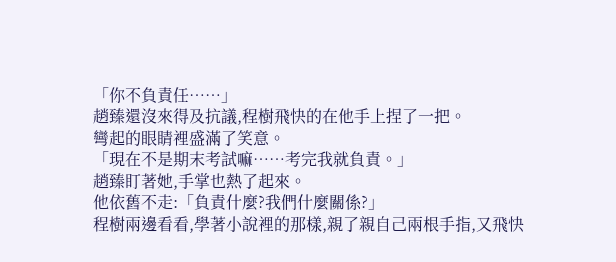「你不負責任……」
趙臻還沒來得及抗議,程樹飛快的在他手上捏了一把。
彎起的眼睛裡盛滿了笑意。
「現在不是期末考試嘛……考完我就負責。」
趙臻盯著她,手掌也熱了起來。
他依舊不走:「負責什麼?我們什麼關係?」
程樹兩邊看看,學著小說裡的那樣,親了親自己兩根手指,又飛快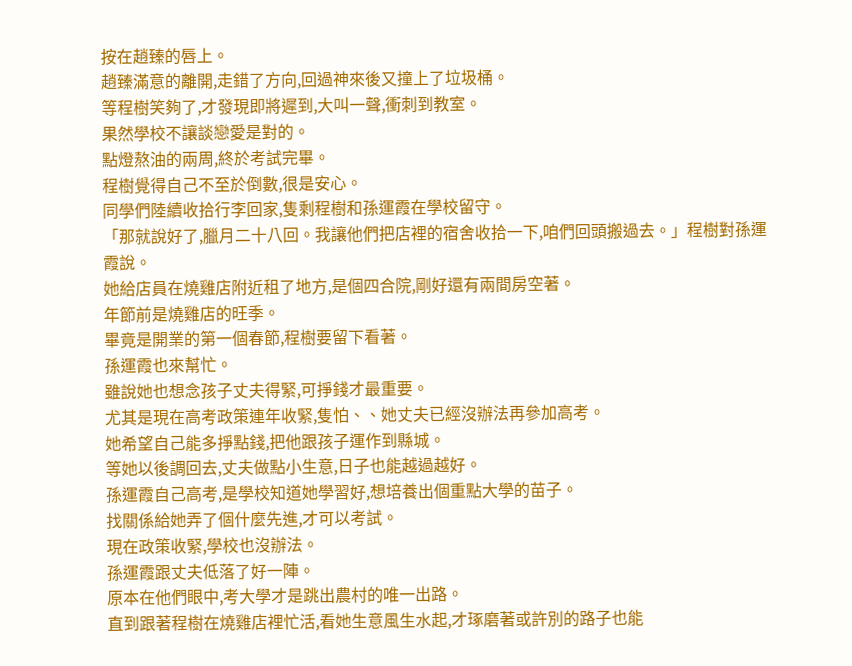按在趙臻的唇上。
趙臻滿意的離開,走錯了方向,回過神來後又撞上了垃圾桶。
等程樹笑夠了,才發現即將遲到,大叫一聲,衝刺到教室。
果然學校不讓談戀愛是對的。
點燈熬油的兩周,終於考試完畢。
程樹覺得自己不至於倒數,很是安心。
同學們陸續收拾行李回家,隻剩程樹和孫運霞在學校留守。
「那就說好了,臘月二十八回。我讓他們把店裡的宿舍收拾一下,咱們回頭搬過去。」程樹對孫運霞說。
她給店員在燒雞店附近租了地方,是個四合院,剛好還有兩間房空著。
年節前是燒雞店的旺季。
畢竟是開業的第一個春節,程樹要留下看著。
孫運霞也來幫忙。
雖說她也想念孩子丈夫得緊,可掙錢才最重要。
尤其是現在高考政策連年收緊,隻怕、、她丈夫已經沒辦法再參加高考。
她希望自己能多掙點錢,把他跟孩子運作到縣城。
等她以後調回去,丈夫做點小生意,日子也能越過越好。
孫運霞自己高考,是學校知道她學習好,想培養出個重點大學的苗子。
找關係給她弄了個什麼先進,才可以考試。
現在政策收緊,學校也沒辦法。
孫運霞跟丈夫低落了好一陣。
原本在他們眼中,考大學才是跳出農村的唯一出路。
直到跟著程樹在燒雞店裡忙活,看她生意風生水起,才琢磨著或許別的路子也能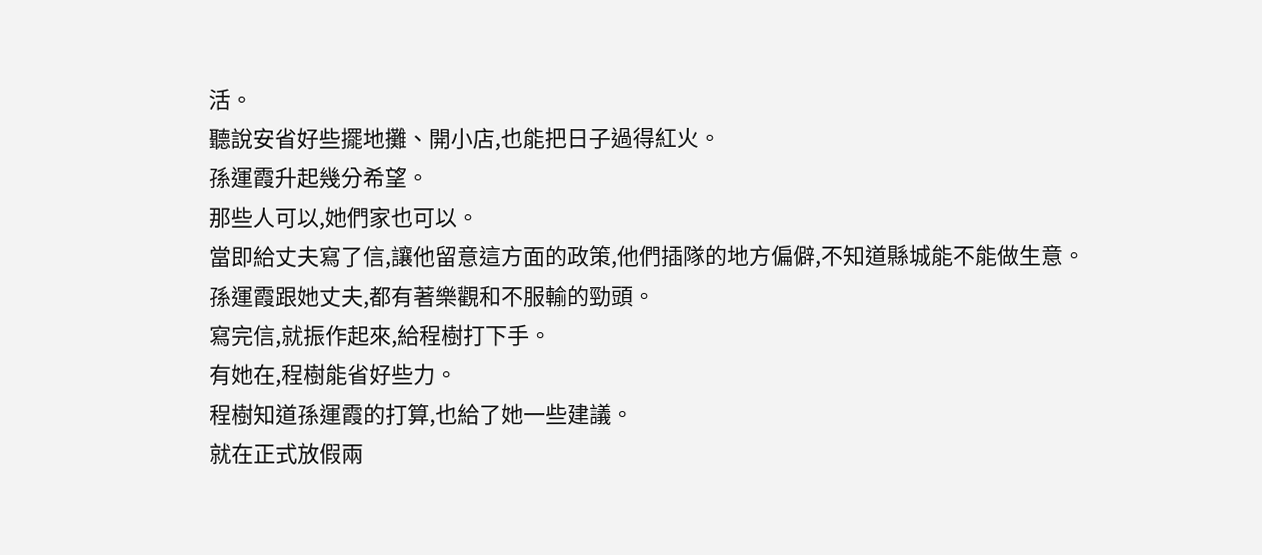活。
聽說安省好些擺地攤、開小店,也能把日子過得紅火。
孫運霞升起幾分希望。
那些人可以,她們家也可以。
當即給丈夫寫了信,讓他留意這方面的政策,他們插隊的地方偏僻,不知道縣城能不能做生意。
孫運霞跟她丈夫,都有著樂觀和不服輸的勁頭。
寫完信,就振作起來,給程樹打下手。
有她在,程樹能省好些力。
程樹知道孫運霞的打算,也給了她一些建議。
就在正式放假兩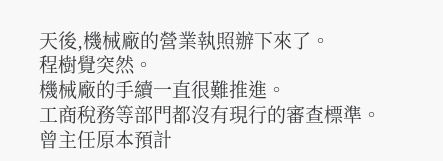天後,機械廠的營業執照辦下來了。
程樹覺突然。
機械廠的手續一直很難推進。
工商稅務等部門都沒有現行的審查標準。
曾主任原本預計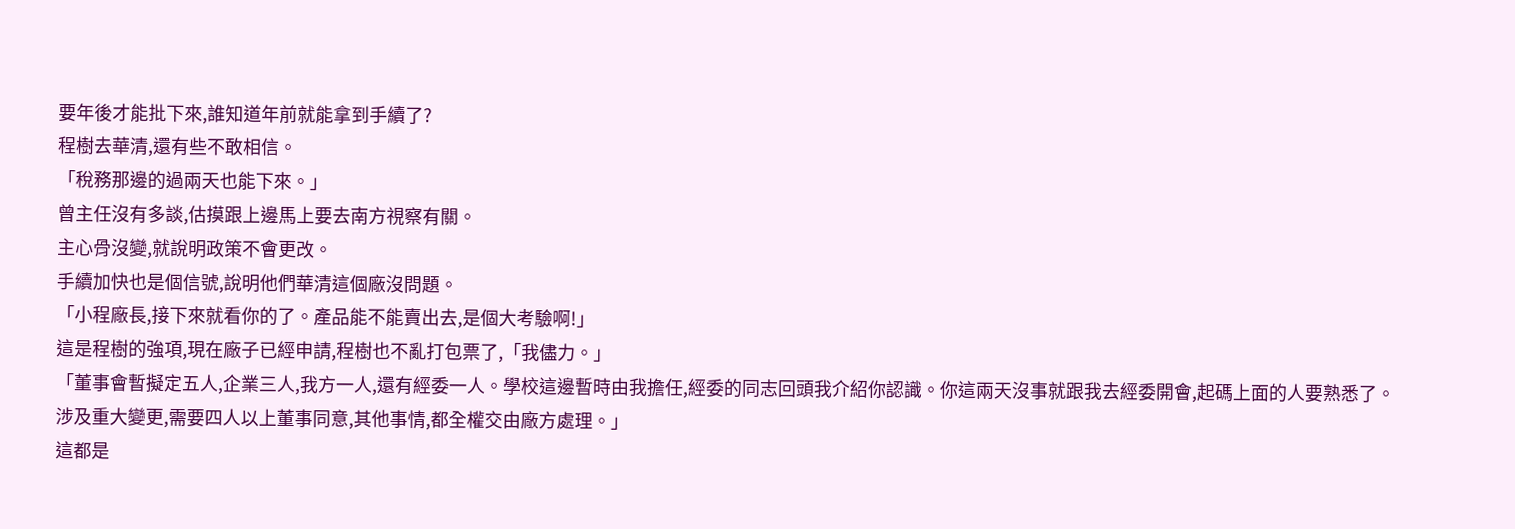要年後才能批下來,誰知道年前就能拿到手續了?
程樹去華清,還有些不敢相信。
「稅務那邊的過兩天也能下來。」
曾主任沒有多談,估摸跟上邊馬上要去南方視察有關。
主心骨沒變,就說明政策不會更改。
手續加快也是個信號,說明他們華清這個廠沒問題。
「小程廠長,接下來就看你的了。產品能不能賣出去,是個大考驗啊!」
這是程樹的強項,現在廠子已經申請,程樹也不亂打包票了,「我儘力。」
「董事會暫擬定五人,企業三人,我方一人,還有經委一人。學校這邊暫時由我擔任,經委的同志回頭我介紹你認識。你這兩天沒事就跟我去經委開會,起碼上面的人要熟悉了。涉及重大變更,需要四人以上董事同意,其他事情,都全權交由廠方處理。」
這都是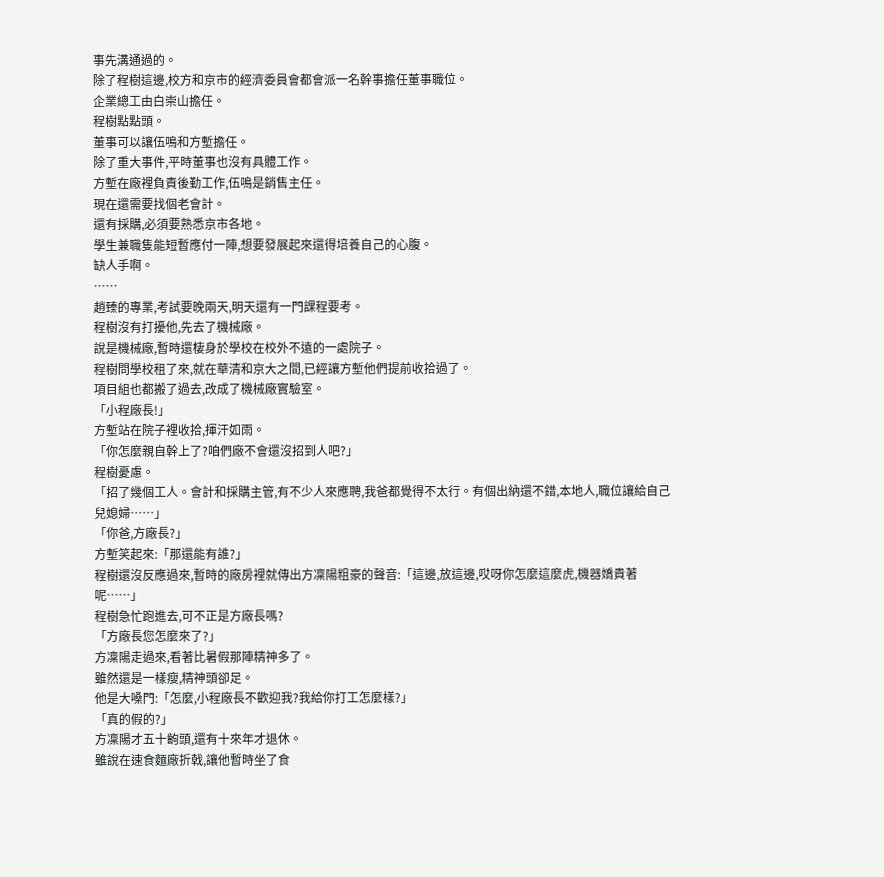事先溝通過的。
除了程樹這邊,校方和京市的經濟委員會都會派一名幹事擔任董事職位。
企業總工由白崇山擔任。
程樹點點頭。
董事可以讓伍鳴和方塹擔任。
除了重大事件,平時董事也沒有具體工作。
方塹在廠裡負責後勤工作,伍鳴是銷售主任。
現在還需要找個老會計。
還有採購,必須要熟悉京市各地。
學生兼職隻能短暫應付一陣,想要發展起來還得培養自己的心腹。
缺人手啊。
……
趙臻的專業,考試要晚兩天,明天還有一門課程要考。
程樹沒有打擾他,先去了機械廠。
說是機械廠,暫時還棲身於學校在校外不遠的一處院子。
程樹問學校租了來,就在華清和京大之間,已經讓方塹他們提前收拾過了。
項目組也都搬了過去,改成了機械廠實驗室。
「小程廠長!」
方塹站在院子裡收拾,揮汗如雨。
「你怎麼親自幹上了?咱們廠不會還沒招到人吧?」
程樹憂慮。
「招了幾個工人。會計和採購主管,有不少人來應聘,我爸都覺得不太行。有個出納還不錯,本地人,職位讓給自己兒媳婦……」
「你爸,方廠長?」
方塹笑起來:「那還能有誰?」
程樹還沒反應過來,暫時的廠房裡就傳出方凜陽粗豪的聲音:「這邊,放這邊,哎呀你怎麼這麼虎,機器嬌貴著呢……」
程樹急忙跑進去,可不正是方廠長嗎?
「方廠長您怎麼來了?」
方凜陽走過來,看著比暑假那陣精神多了。
雖然還是一樣瘦,精神頭卻足。
他是大嗓門:「怎麼,小程廠長不歡迎我?我給你打工怎麼樣?」
「真的假的?」
方凜陽才五十齣頭,還有十來年才退休。
雖說在速食麵廠折戟,讓他暫時坐了食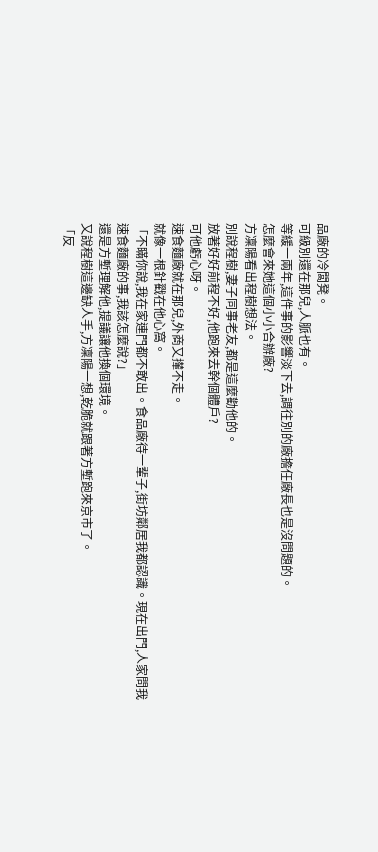品廠的冷闆凳。
可級別還在那兒,人脈也有。
等緩一兩年,這件事的影響淡下去,調往別的廠擔任廠長也是沒問題的。
怎麼會來她這個小小合辦廠?
方凜陽看出程樹想法。
別說程樹,妻子同事老友,都是這麼勸他的。
放著好好前程不好,他跑來去幹個體戶?
可他虧心呀。
速食麵廠就在那兒,外商又攆不走。
就像一根針戳在他心窩。
「不瞞你說,我在家連門都不敢出。食品廠待一輩子,街坊鄰居我都認識。現在出門,人家問我速食麵廠的事,我該怎麼說?」
還是方塹理解他,提議讓他換個環境。
又說程樹這邊缺人手,方凜陽一想,乾脆就跟著方塹跑來京市了。
「反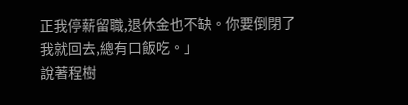正我停薪留職,退休金也不缺。你要倒閉了我就回去,總有口飯吃。」
說著程樹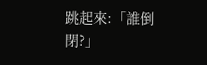跳起來:「誰倒閉?」